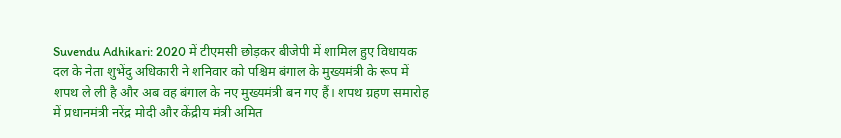Suvendu Adhikari: 2020 में टीएमसी छोड़कर बीजेपी में शामिल हुए विधायक दल के नेता शुभेंदु अधिकारी ने शनिवार को पश्चिम बंगाल के मुख्यमंत्री के रूप में शपथ ले ली है और अब वह बंगाल के नए मुख्यमंत्री बन गए हैं। शपथ ग्रहण समारोह में प्रधानमंत्री नरेंद्र मोदी और केंद्रीय मंत्री अमित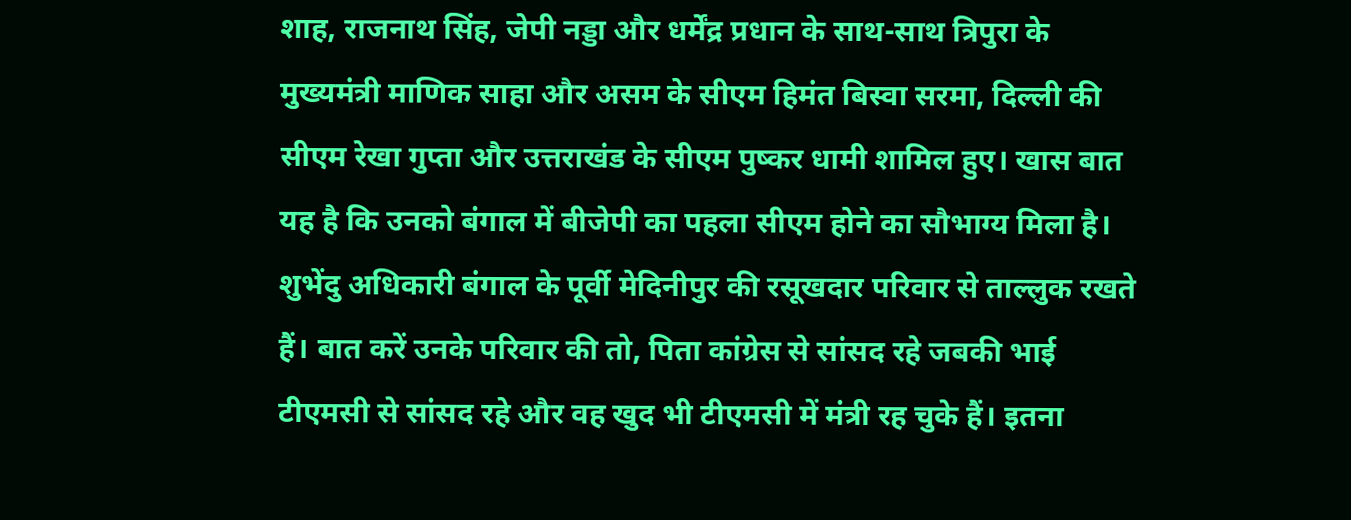शाह, राजनाथ सिंह, जेपी नड्डा और धर्मेंद्र प्रधान के साथ-साथ त्रिपुरा के मुख्यमंत्री माणिक साहा और असम के सीएम हिमंत बिस्वा सरमा, दिल्ली की सीएम रेखा गुप्ता और उत्तराखंड के सीएम पुष्कर धामी शामिल हुए। खास बात यह है कि उनको बंगाल में बीजेपी का पहला सीएम होने का सौभाग्य मिला है। शुभेंदु अधिकारी बंगाल के पूर्वी मेदिनीपुर की रसूखदार परिवार से ताल्लुक रखते हैं। बात करें उनके परिवार की तो, पिता कांग्रेस से सांसद रहे जबकी भाई टीएमसी से सांसद रहे और वह खुद भी टीएमसी में मंत्री रह चुके हैं। इतना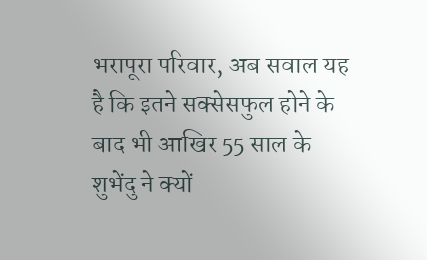भरापूरा परिवार, अब सवाल यह है कि इतने सक्सेसफुल होने के बाद भी आखिर 55 साल के शुभेंदु ने क्यों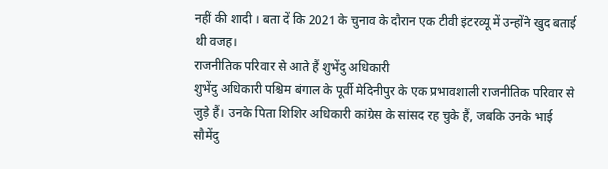नहीं की शादी । बता दें कि 2021 के चुनाव के दौरान एक टीवी इंटरव्यू में उन्होंने खुद बताई थी वजह।
राजनीतिक परिवार से आते हैं शुभेंदु अधिकारी
शुभेंदु अधिकारी पश्चिम बंगाल के पूर्वी मेदिनीपुर के एक प्रभावशाली राजनीतिक परिवार से जुड़े हैं। उनके पिता शिशिर अधिकारी कांग्रेस के सांसद रह चुके हैं, जबकि उनके भाई सौमेंदु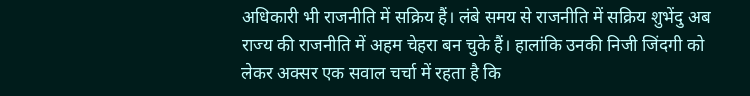अधिकारी भी राजनीति में सक्रिय हैं। लंबे समय से राजनीति में सक्रिय शुभेंदु अब राज्य की राजनीति में अहम चेहरा बन चुके हैं। हालांकि उनकी निजी जिंदगी को लेकर अक्सर एक सवाल चर्चा में रहता है कि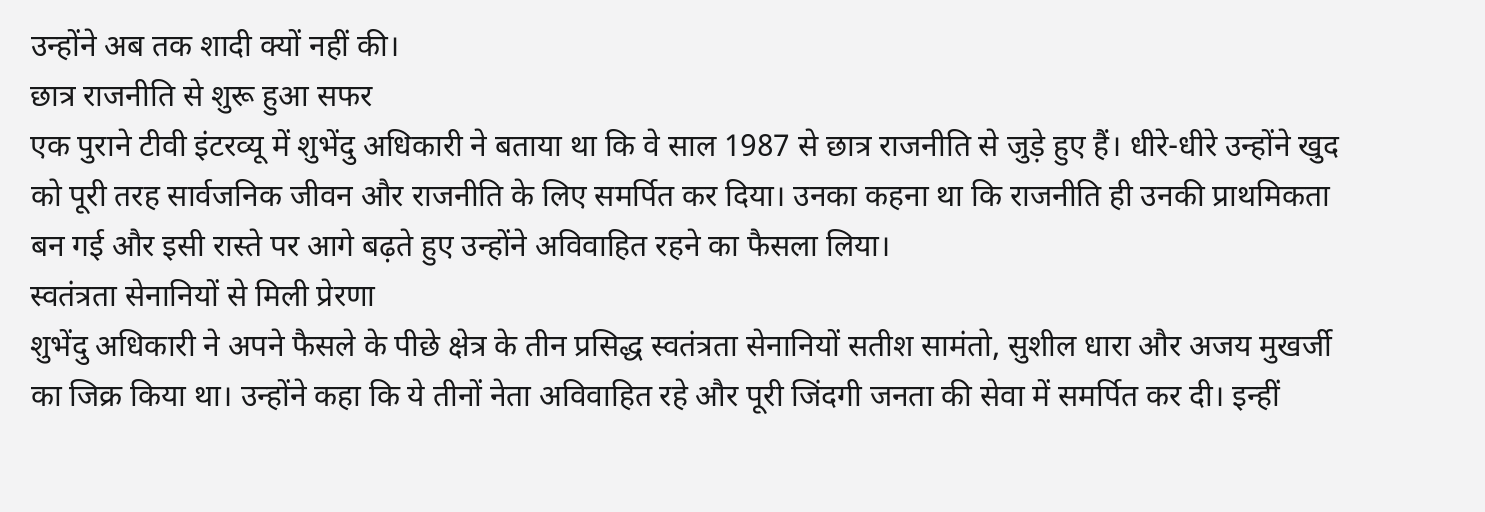उन्होंने अब तक शादी क्यों नहीं की।
छात्र राजनीति से शुरू हुआ सफर
एक पुराने टीवी इंटरव्यू में शुभेंदु अधिकारी ने बताया था कि वे साल 1987 से छात्र राजनीति से जुड़े हुए हैं। धीरे-धीरे उन्होंने खुद को पूरी तरह सार्वजनिक जीवन और राजनीति के लिए समर्पित कर दिया। उनका कहना था कि राजनीति ही उनकी प्राथमिकता बन गई और इसी रास्ते पर आगे बढ़ते हुए उन्होंने अविवाहित रहने का फैसला लिया।
स्वतंत्रता सेनानियों से मिली प्रेरणा
शुभेंदु अधिकारी ने अपने फैसले के पीछे क्षेत्र के तीन प्रसिद्ध स्वतंत्रता सेनानियों सतीश सामंतो, सुशील धारा और अजय मुखर्जी का जिक्र किया था। उन्होंने कहा कि ये तीनों नेता अविवाहित रहे और पूरी जिंदगी जनता की सेवा में समर्पित कर दी। इन्हीं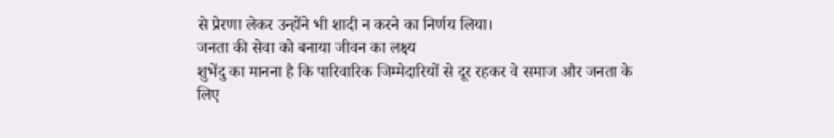से प्रेरणा लेकर उन्होंने भी शादी न करने का निर्णय लिया।
जनता की सेवा को बनाया जीवन का लक्ष्य
शुभेंदु का मानना है कि पारिवारिक जिम्मेदारियों से दूर रहकर वे समाज और जनता के लिए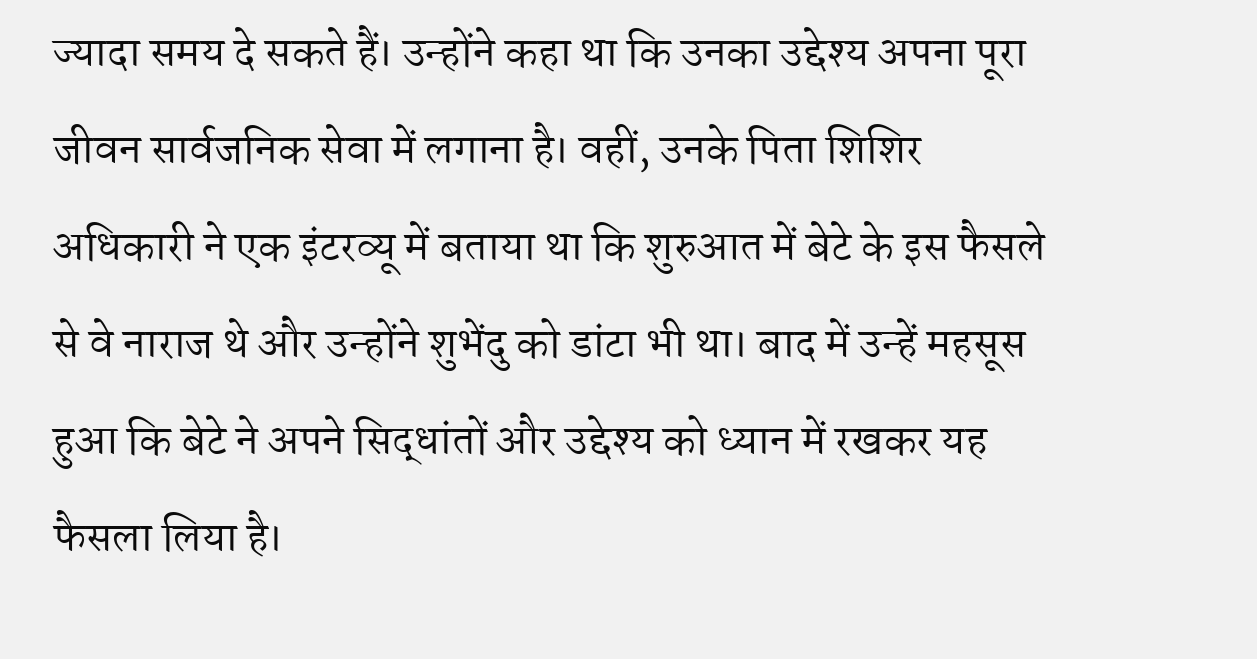ज्यादा समय दे सकते हैं। उन्होंने कहा था कि उनका उद्देश्य अपना पूरा जीवन सार्वजनिक सेवा में लगाना है। वहीं, उनके पिता शिशिर अधिकारी ने एक इंटरव्यू में बताया था कि शुरुआत में बेटे के इस फैसले से वे नाराज थे और उन्होंने शुभेंदु को डांटा भी था। बाद में उन्हें महसूस हुआ कि बेटे ने अपने सिद्धांतों और उद्देश्य को ध्यान में रखकर यह फैसला लिया है।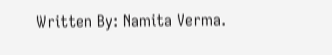Written By: Namita Verma.